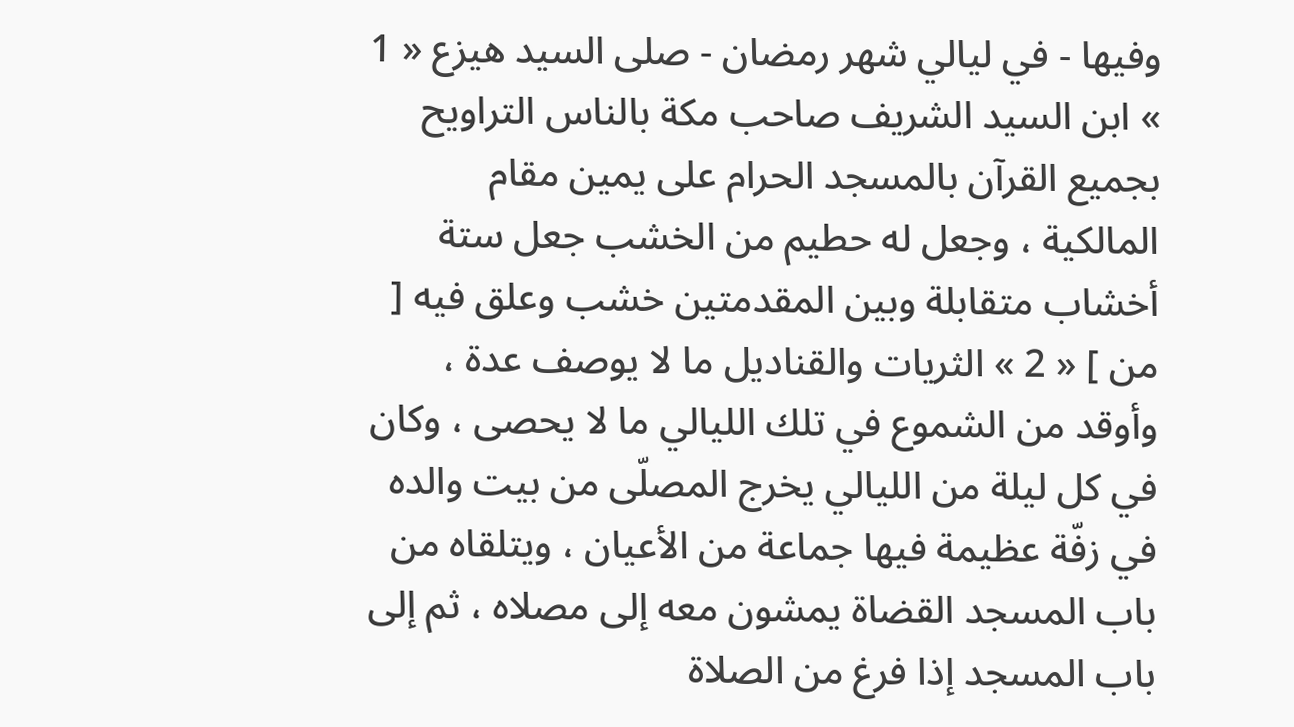وفيها - في ليالي شهر رمضان - صلى السيد هيزع « 1 » ابن السيد الشريف صاحب مكة بالناس التراويح بجميع القرآن بالمسجد الحرام على يمين مقام المالكية ، وجعل له حطيم من الخشب جعل ستة أخشاب متقابلة وبين المقدمتين خشب وعلق فيه [ من ] « 2 » الثريات والقناديل ما لا يوصف عدة ، وأوقد من الشموع في تلك الليالي ما لا يحصى ، وكان في كل ليلة من الليالي يخرج المصلّى من بيت والده في زفّة عظيمة فيها جماعة من الأعيان ، ويتلقاه من باب المسجد القضاة يمشون معه إلى مصلاه ، ثم إلى باب المسجد إذا فرغ من الصلاة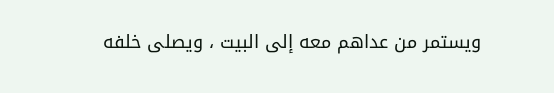ويستمر من عداهم معه إلى البيت ، ويصلى خلفه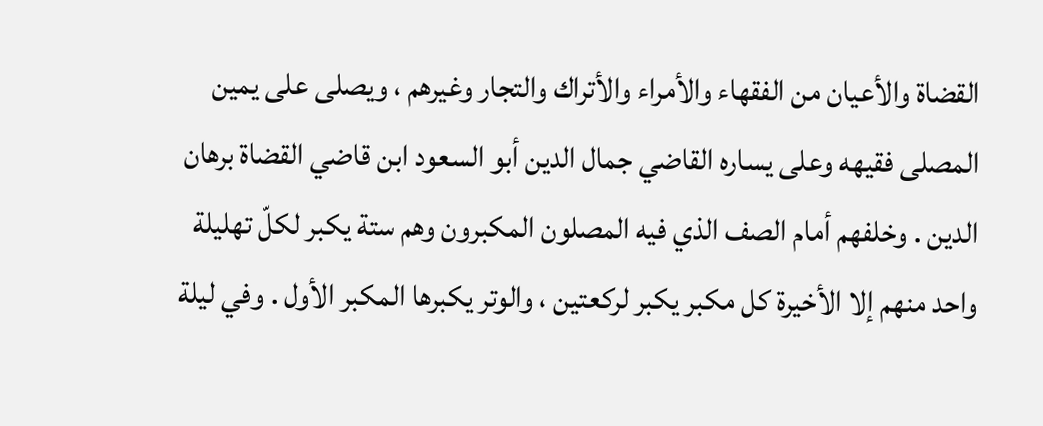القضاة والأعيان من الفقهاء والأمراء والأتراك والتجار وغيرهم ، ويصلى على يمين المصلى فقيهه وعلى يساره القاضي جمال الدين أبو السعود ابن قاضي القضاة برهان الدين . وخلفهم أمام الصف الذي فيه المصلون المكبرون وهم ستة يكبر لكلّ تهليلة واحد منهم إلا الأخيرة كل مكبر يكبر لركعتين ، والوتر يكبرها المكبر الأول . وفي ليلة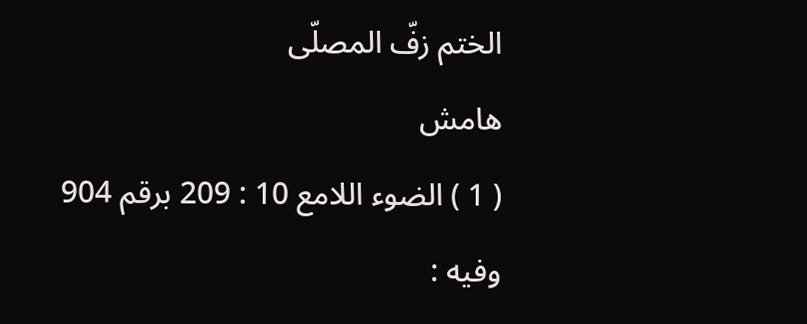الختم زفّ المصلّى
هامش
( 1 ) الضوء اللامع 10 : 209 برقم 904 وفيه :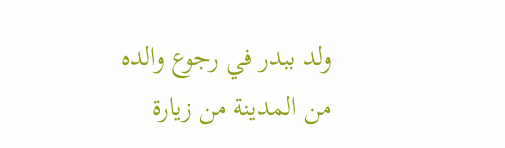ولد ببدر في رجوع والده من المدينة من زيارة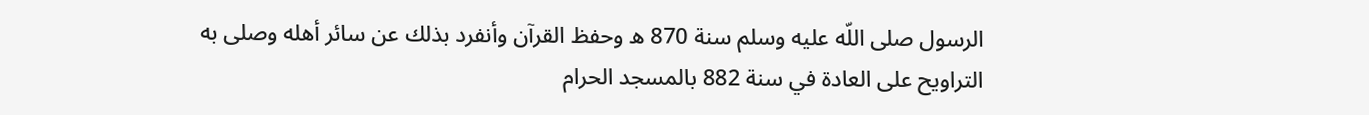الرسول صلى اللّه عليه وسلم سنة 870 ه وحفظ القرآن وأنفرد بذلك عن سائر أهله وصلى به التراويح على العادة في سنة 882 بالمسجد الحرام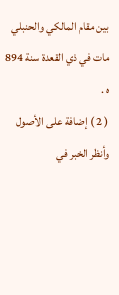بين مقام المالكي والحنبلي مات في ذي القعدة سنة 894 ه .
( 2 ) إضافة على الأصول وأنظر الخبر في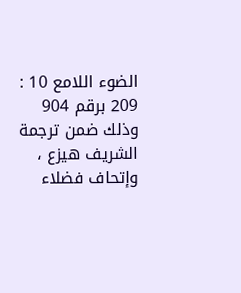الضوء اللامع 10 : 209 برقم 904 وذلك ضمن ترجمة الشريف هيزع ، وإتحاف فضلاء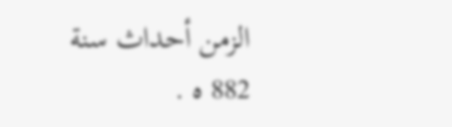الزمن أحداث سنة 882 ه .